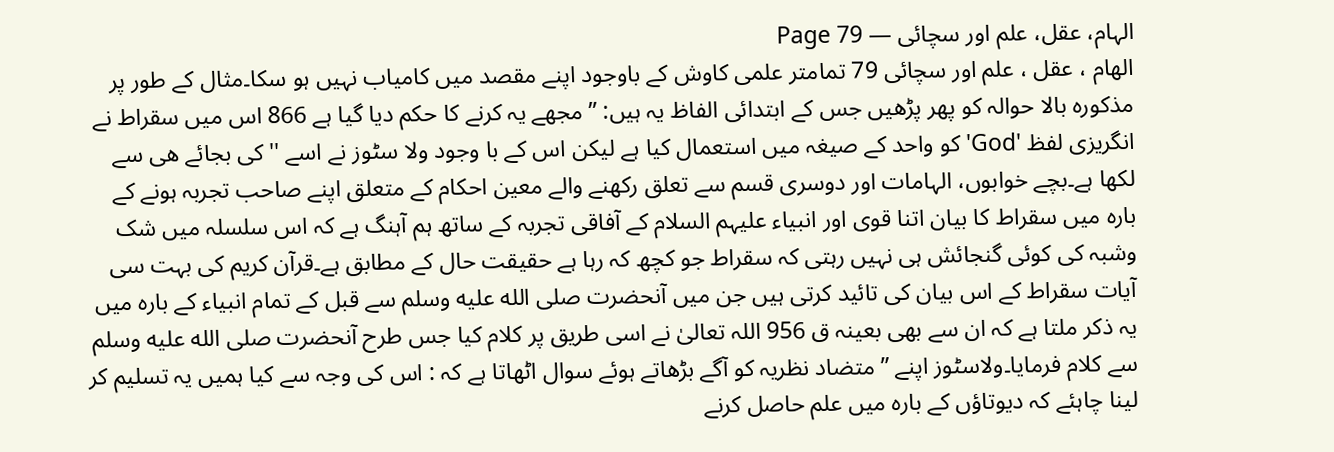الہام، عقل، علم اور سچائی — Page 79
الهام ، عقل ، علم اور سچائی 79 تمامتر علمی کاوش کے باوجود اپنے مقصد میں کامیاب نہیں ہو سکا۔مثال کے طور پر مذکورہ بالا حوالہ کو پھر پڑھیں جس کے ابتدائی الفاظ یہ ہیں: ” مجھے یہ کرنے کا حکم دیا گیا ہے 866 اس میں سقراط نے انگریزی لفظ 'God' کو واحد کے صیغہ میں استعمال کیا ہے لیکن اس کے با وجود ولا سٹوز نے اسے '' کی بجائے ھی سے لکھا ہے۔بچے خوابوں، الہامات اور دوسری قسم سے تعلق رکھنے والے معین احکام کے متعلق اپنے صاحب تجربہ ہونے کے بارہ میں سقراط کا بیان اتنا قوی اور انبیاء علیہم السلام کے آفاقی تجربہ کے ساتھ ہم آہنگ ہے کہ اس سلسلہ میں شک وشبہ کی کوئی گنجائش ہی نہیں رہتی کہ سقراط جو کچھ کہ رہا ہے حقیقت حال کے مطابق ہے۔قرآن کریم کی بہت سی آیات سقراط کے اس بیان کی تائید کرتی ہیں جن میں آنحضرت صلى الله عليه وسلم سے قبل کے تمام انبیاء کے بارہ میں یہ ذکر ملتا ہے کہ ان سے بھی بعینہ ق 956 اللہ تعالیٰ نے اسی طریق پر کلام کیا جس طرح آنحضرت صلى الله عليه وسلم سے کلام فرمایا۔ولاسٹوز اپنے ” متضاد نظریہ کو آگے بڑھاتے ہوئے سوال اٹھاتا ہے کہ : اس کی وجہ سے کیا ہمیں یہ تسلیم کر لینا چاہئے کہ دیوتاؤں کے بارہ میں علم حاصل کرنے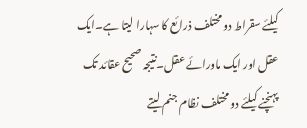کیلئے سقراط دو مختلف ذرائع کا سہارا لیتا ہے۔ایک عقل اور ایک ماورائے عقل۔نتیجہ صحیح عقائد تک پہنچنے کیلئے دو مختلف نظام جنم لیتے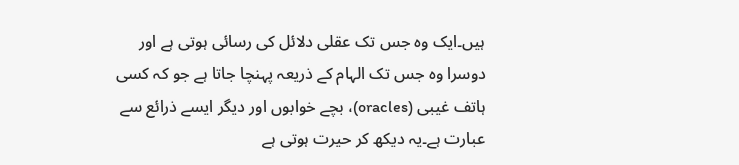ہیں۔ایک وہ جس تک عقلی دلائل کی رسائی ہوتی ہے اور دوسرا وہ جس تک الہام کے ذریعہ پہنچا جاتا ہے جو کہ کسی ہاتف غیبی (oracles)، بچے خوابوں اور دیگر ایسے ذرائع سے عبارت ہے۔یہ دیکھ کر حیرت ہوتی ہے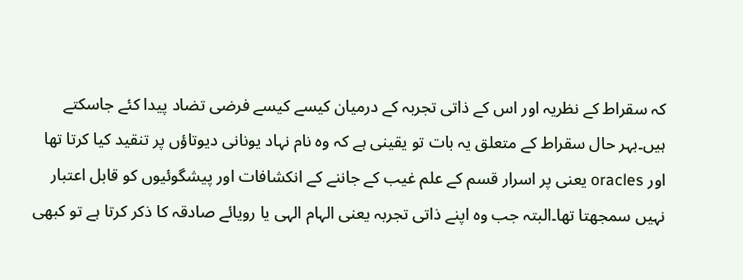کہ سقراط کے نظریہ اور اس کے ذاتی تجربہ کے درمیان کیسے کیسے فرضی تضاد پیدا کئے جاسکتے ہیں۔بہر حال سقراط کے متعلق یہ بات تو یقینی ہے کہ وہ نام نہاد یونانی دیوتاؤں پر تنقید کیا کرتا تھا اور oracles یعنی پر اسرار قسم کے علم غیب کے جاننے کے انکشافات اور پیشگوئیوں کو قابل اعتبار نہیں سمجھتا تھا۔البتہ جب وہ اپنے ذاتی تجربہ یعنی الہام الہی یا رویائے صادقہ کا ذکر کرتا ہے تو کبھی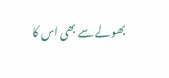بھولے سے بھی اس کا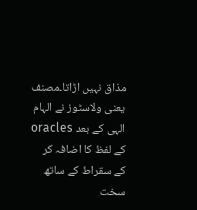مذاق نہیں اڑاتا۔مصنف یعنی ولاسٹوز نے الہام الہی کے بعد oracles کے لفظ کا اضافہ کر کے سقراط کے ساتھ سخت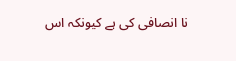نا انصافی کی ہے کیونکہ اس